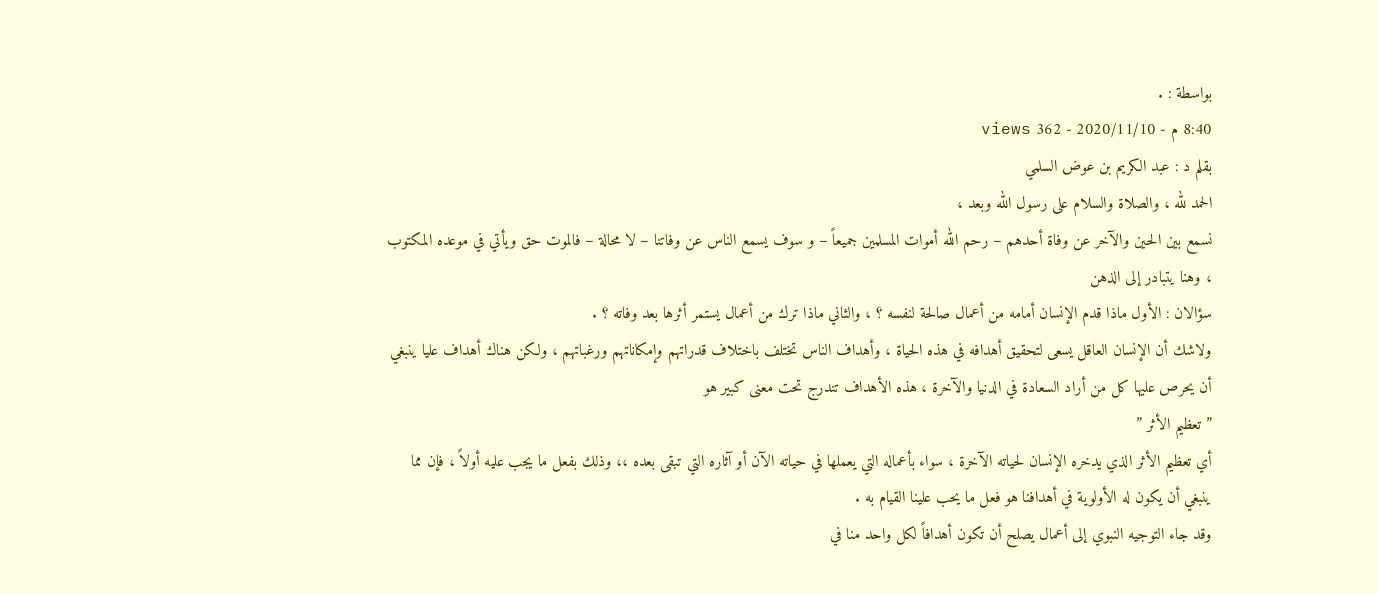بواسطة : .
8:40 م - 2020/11/10 - 362 views
بقلم د : عبد الكريم بن عوض السلمي
الحمد لله ، والصلاة والسلام على رسول الله وبعد ،
نسمع بين الحين والآخر عن وفاة أحدهم – رحم الله أموات المسلمين جميعاً – و سوف يسمع الناس عن وفاتنا – لا محالة – فالموت حق ويأتي في موعده المكتوب ، وهنا يتبادر إلى الذهن
سؤالان : الأول ماذا قدم الإنسان أمامه من أعمال صالحة لنفسه ؟ ، والثاني ماذا ترك من أعمال يستمر أثرها بعد وفاته ؟ .
ولاشك أن الإنسان العاقل يسعى لتحقيق أهدافه في هذه الحياة ، وأهداف الناس تختلف باختلاف قدراتهم وإمكاناتهم ورغباتهم ، ولكن هناك أهداف عليا ينبغي أن يحرص عليها كل من أراد السعادة في الدنيا والآخرة ، هذه الأهداف تندرج تحت معنى كبير هو
” تعظيم الأثر ”
أي تعظيم الأثر الذي يدخره الإنسان لحياته الآخرة ، سواء بأعماله التي يعملها في حياته الآن أو آثاره التي تبقى بعده ،، وذلك بفعل ما يجب عليه أولاً ، فإن مما ينبغي أن يكون له الأولوية في أهدافنا هو فعل ما يحب علينا القيام به .
وقد جاء التوجيه النبوي إلى أعمال يصلح أن تكون أهدافاً لكل واحد منا في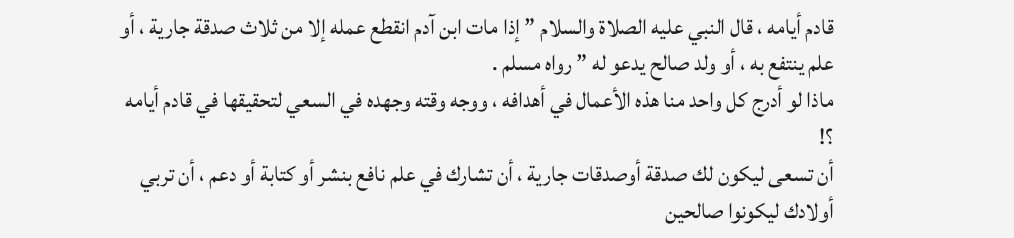قادم أيامه ، قال النبي عليه الصلاة والسلام ” إذا مات ابن آدم انقطع عمله إلا من ثلاث صدقة جارية ، أو علم ينتفع به ، أو ولد صالح يدعو له ” رواه مسلم .
ماذا لو أدرج كل واحد منا هذه الأعمال في أهدافه ، ووجه وقته وجهده في السعي لتحقيقها في قادم أيامه ؟!
أن تسعى ليكون لك صدقة أوصدقات جارية ، أن تشارك في علم نافع بنشر أو كتابة أو دعم ، أن تربي أولادك ليكونوا صالحين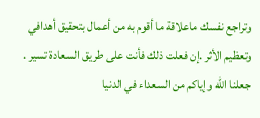وتراجع نفسك ماعلاقة ما أقوم به من أعمال بتحقيق أهدافي وتعظيم الأثر .إن فعلت ذلك فأنت على طريق السعادة تسير .
جعلنا الله وإياكم من السعداء في الدنيا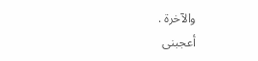والآخرة .
أعجبنى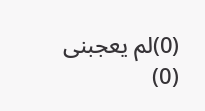(0)لم يعجبنى
(0)